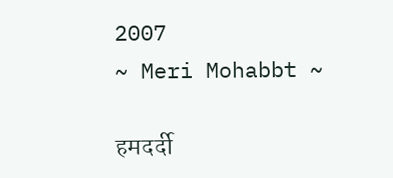2007
~ Meri Mohabbt ~

हमदर्दी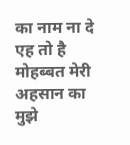का नाम ना दे
एह तो है मोहब्बत मेरी
अहसान का मुझे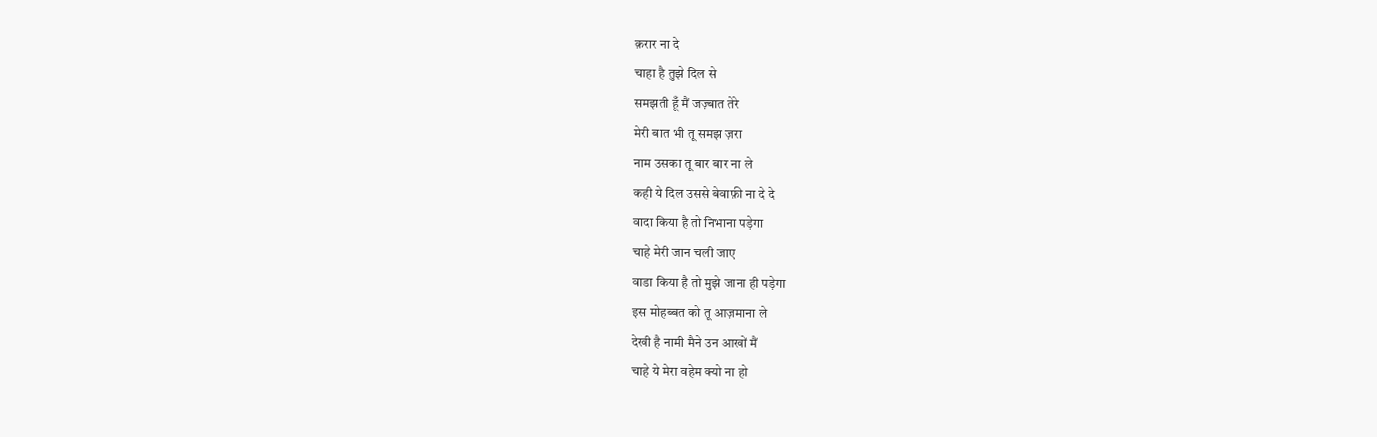क़रार ना दे
चाहा है तुझे दिल से
समझती हूँ मैं जज़्बात तेरे
मेरी बात भी तू समझ ज़रा
नाम उसका तू बार बार ना ले
कही ये दिल उससे बेवाफ़ी ना दे दे
वादा किया है तो निभाना पड़ेगा
चाहे मेरी जान चली जाए
वाडा किया है तो मुझे जाना ही पड़ेगा
इस मोहब्बत को तू आज़माना ले
देखी है नामी मैने उन आखों मैं
चाहे ये मेरा वहेम क्यो ना हो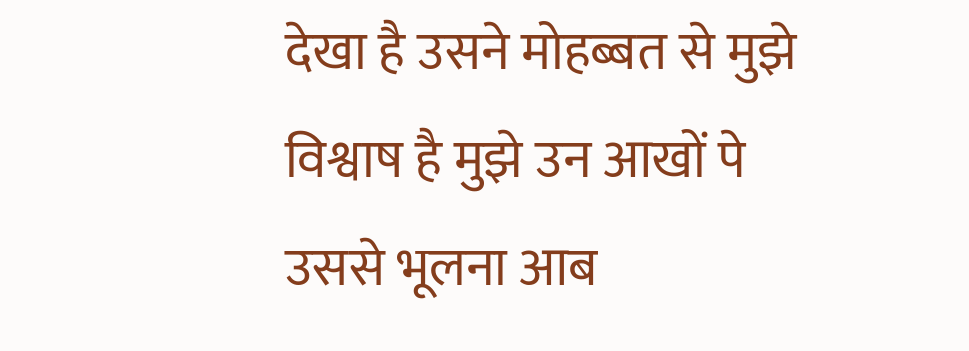देखा है उसने मोहब्बत से मुझे
विश्वाष है मुझे उन आखों पे
उससे भूलना आब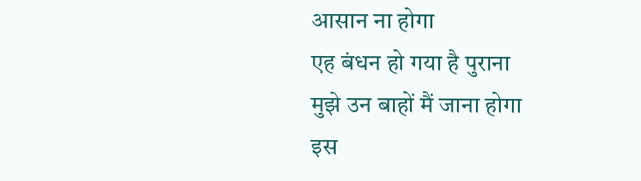आसान ना होगा
एह बंधन हो गया है पुराना
मुझे उन बाहों मैं जाना होगा
इस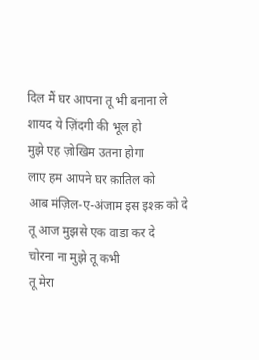दिल मैं घर आपना तू भी बनाना ले
शायद ये ज़िंदगी की भूल हो
मुझे एह ज़ोखिम उतना होगा
लाए हम आपने घर क़ातिल को
आब मंज़िल-ए-अंजाम इस इश्क़ को दे
तू आज मुझसे एक वाडा कर दे
चोरना ना मुझे तू कभी
तू मेरा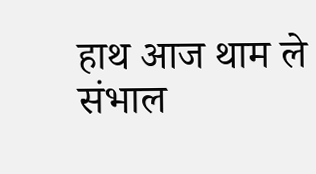हाथ आज थाम ले
संभाल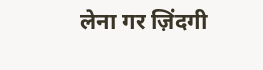लेना गर ज़िंदगी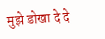मुझे डोखा दे दे